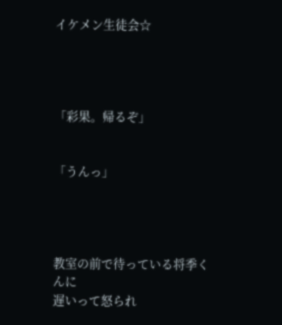イケメン生徒会☆




「彩果。帰るぞ」


「うんっ」




教室の前で待っている将季くんに
遅いって怒られ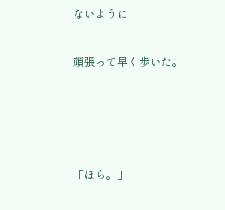ないように


頑張って早く歩いた。






「ほら。」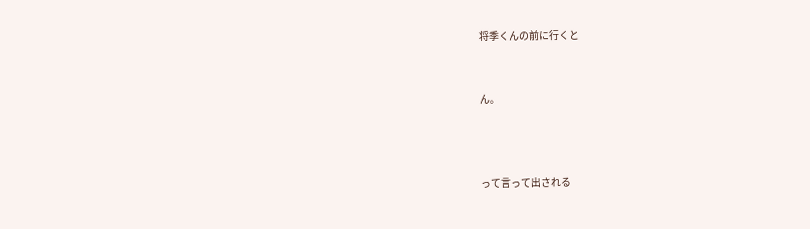将季くんの前に行くと


ん。



って言って出される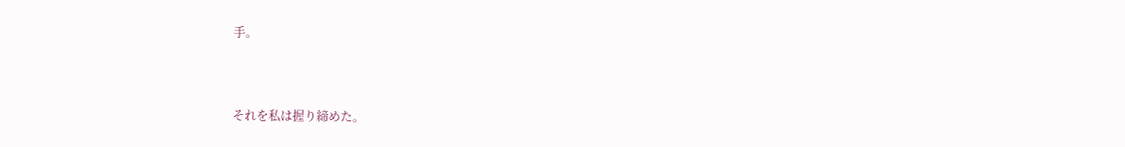手。



それを私は握り締めた。